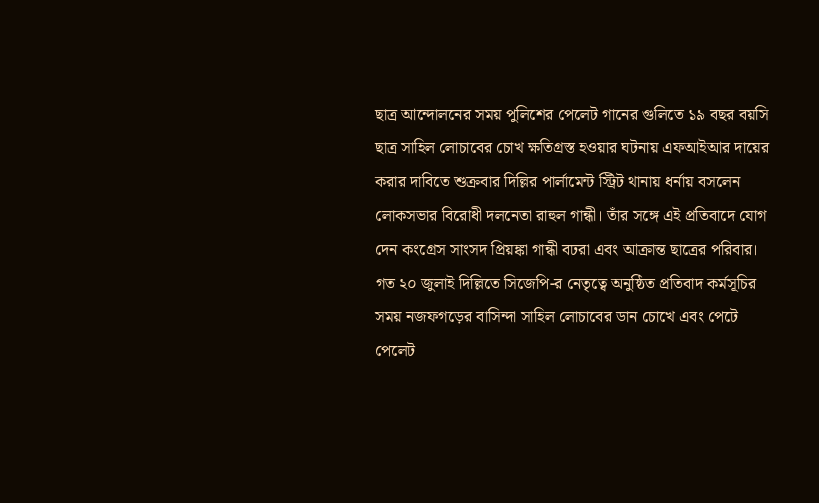ছাত্র আন্দোলনের সময় পুলিশের পেলেট গানের গুলিতে ১৯ বছর বয়সি ছাত্র সাহিল লোচাবের চোখ ক্ষতিগ্রস্ত হওয়ার ঘটনায় এফআইআর দায়ের করার দাবিতে শুক্রবার দিল্লির পার্লামেন্ট স্ট্রিট থানায় ধর্নায় বসলেন লোকসভার বিরোধী দলনেতা রাহুল গান্ধী। তাঁর সঙ্গে এই প্রতিবাদে যোগ দেন কংগ্রেস সাংসদ প্রিয়ঙ্কা গান্ধী বঢরা এবং আক্রান্ত ছাত্রের পরিবার। গত ২০ জুলাই দিল্লিতে সিজেপি-র নেতৃত্বে অনুষ্ঠিত প্রতিবাদ কর্মসূচির সময় নজফগড়ের বাসিন্দা সাহিল লোচাবের ডান চোখে এবং পেটে পেলেট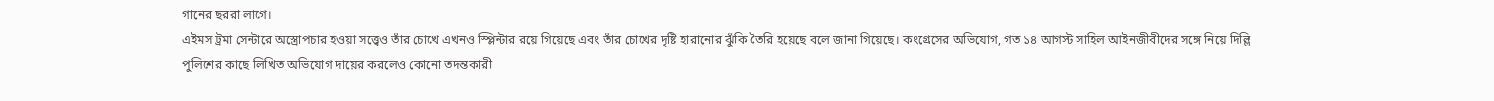গানের ছররা লাগে।
এইমস ট্রমা সেন্টারে অস্ত্রোপচার হওয়া সত্ত্বেও তাঁর চোখে এখনও স্প্লিন্টার রয়ে গিয়েছে এবং তাঁর চোখের দৃষ্টি হারানোর ঝুঁকি তৈরি হয়েছে বলে জানা গিয়েছে। কংগ্রেসের অভিযোগ, গত ১৪ আগস্ট সাহিল আইনজীবীদের সঙ্গে নিয়ে দিল্লি পুলিশের কাছে লিখিত অভিযোগ দায়ের করলেও কোনো তদন্তকারী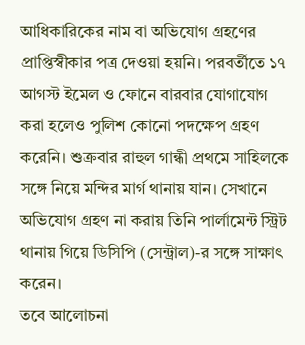আধিকারিকের নাম বা অভিযোগ গ্রহণের প্রাপ্তিস্বীকার পত্র দেওয়া হয়নি। পরবর্তীতে ১৭ আগস্ট ইমেল ও ফোনে বারবার যোগাযোগ করা হলেও পুলিশ কোনো পদক্ষেপ গ্রহণ করেনি। শুক্রবার রাহুল গান্ধী প্রথমে সাহিলকে সঙ্গে নিয়ে মন্দির মার্গ থানায় যান। সেখানে অভিযোগ গ্রহণ না করায় তিনি পার্লামেন্ট স্ট্রিট থানায় গিয়ে ডিসিপি (সেন্ট্রাল)-র সঙ্গে সাক্ষাৎ করেন।
তবে আলোচনা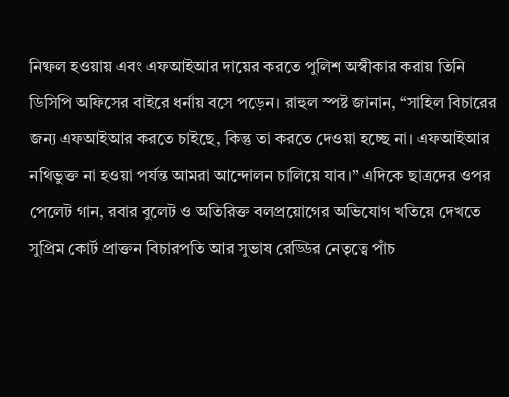নিষ্ফল হওয়ায় এবং এফআইআর দায়ের করতে পুলিশ অস্বীকার করায় তিনি ডিসিপি অফিসের বাইরে ধর্নায় বসে পড়েন। রাহুল স্পষ্ট জানান, “সাহিল বিচারের জন্য এফআইআর করতে চাইছে, কিন্তু তা করতে দেওয়া হচ্ছে না। এফআইআর নথিভুক্ত না হওয়া পর্যন্ত আমরা আন্দোলন চালিয়ে যাব।” এদিকে ছাত্রদের ওপর পেলেট গান, রবার বুলেট ও অতিরিক্ত বলপ্রয়োগের অভিযোগ খতিয়ে দেখতে সুপ্রিম কোর্ট প্রাক্তন বিচারপতি আর সুভাষ রেড্ডির নেতৃত্বে পাঁচ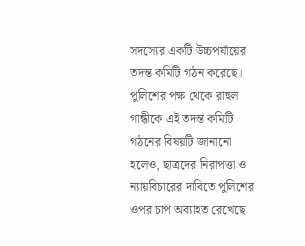সদস্যের একটি উচ্চপর্যায়ের তদন্ত কমিটি গঠন করেছে। পুলিশের পক্ষ থেকে রাহুল গান্ধীকে এই তদন্ত কমিটি গঠনের বিষয়টি জানানো হলেও, ছাত্রদের নিরাপত্তা ও ন্যায়বিচারের দাবিতে পুলিশের ওপর চাপ অব্যাহত রেখেছে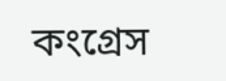কংগ্রেস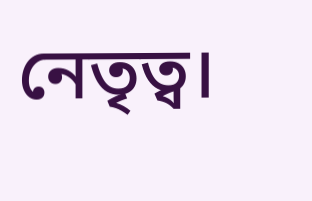নেতৃত্ব।